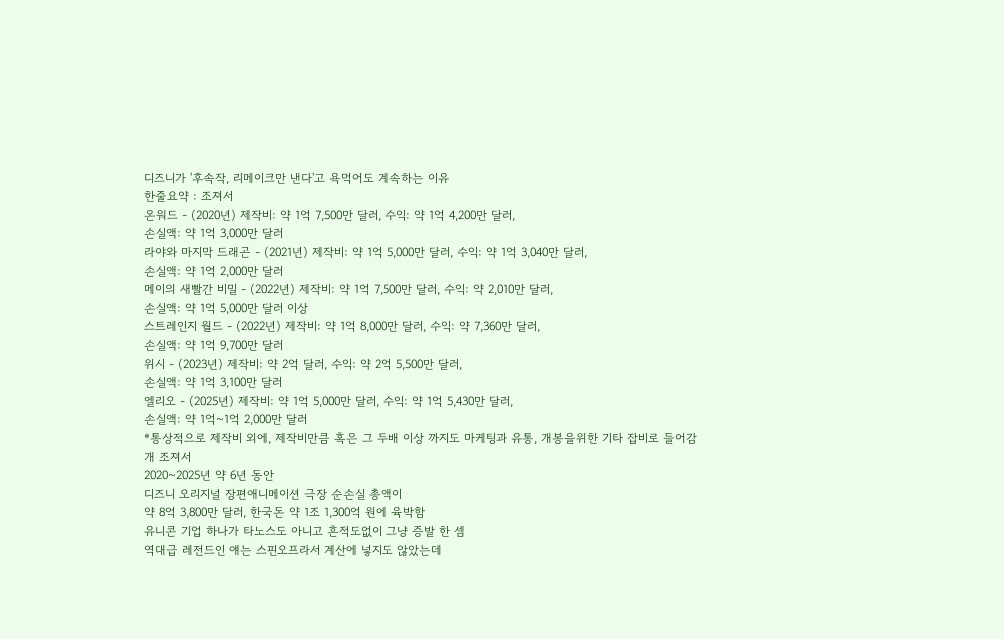디즈니가 '후속작, 리메이크만 낸다'고 욕먹어도 계속하는 이유
한줄요약 : 조져서
온워드 - (2020년) 제작비: 약 1억 7,500만 달러, 수익: 약 1억 4,200만 달러,
손실액: 약 1억 3,000만 달러
라야와 마지막 드래곤 - (2021년) 제작비: 약 1억 5,000만 달러, 수익: 약 1억 3,040만 달러,
손실액: 약 1억 2,000만 달러
메이의 새빨간 비밀 - (2022년) 제작비: 약 1억 7,500만 달러, 수익: 약 2,010만 달러,
손실액: 약 1억 5,000만 달러 이상
스트레인지 월드 - (2022년) 제작비: 약 1억 8,000만 달러, 수익: 약 7,360만 달러,
손실액: 약 1억 9,700만 달러
위시 - (2023년) 제작비: 약 2억 달러, 수익: 약 2억 5,500만 달러,
손실액: 약 1억 3,100만 달러
엘리오 - (2025년) 제작비: 약 1억 5,000만 달러, 수익: 약 1억 5,430만 달러,
손실액: 약 1억~1억 2,000만 달러
*통상적으로 제작비 외에, 제작비만큼 혹은 그 두배 이상 까지도 마케팅과 유통, 개봉을위한 기타 잡비로 들어감
개 조져서
2020~2025년 약 6년 동안
디즈니 오리지널 장편애니메이션 극장 순손실 총액이
약 8억 3,800만 달러, 한국돈 약 1조 1,300억 원에 육박함
유니콘 기업 하나가 타노스도 아니고 흔적도없이 그냥 증발 한 셈
역대급 레전드인 얘는 스핀오프라서 계산에 넣지도 않았는데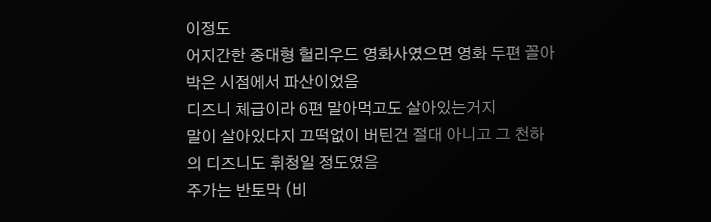이정도
어지간한 중대형 헐리우드 영화사였으면 영화 두편 꼴아박은 시점에서 파산이었음
디즈니 체급이라 6편 말아먹고도 살아있는거지
말이 살아있다지 끄떡없이 버틴건 절대 아니고 그 천하의 디즈니도 휘청일 정도였음
주가는 반토막 (비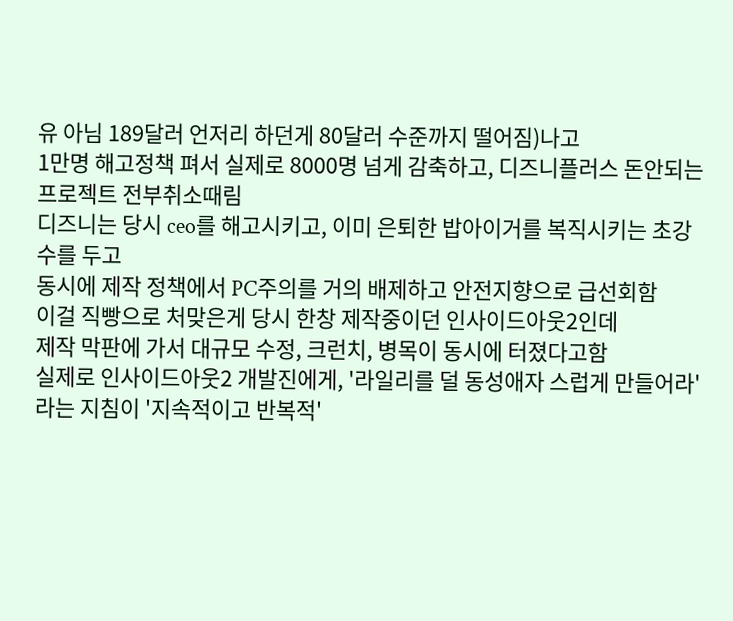유 아님 189달러 언저리 하던게 80달러 수준까지 떨어짐)나고
1만명 해고정책 펴서 실제로 8000명 넘게 감축하고, 디즈니플러스 돈안되는 프로젝트 전부취소때림
디즈니는 당시 ceo를 해고시키고, 이미 은퇴한 밥아이거를 복직시키는 초강수를 두고
동시에 제작 정책에서 PC주의를 거의 배제하고 안전지향으로 급선회함
이걸 직빵으로 처맞은게 당시 한창 제작중이던 인사이드아웃2인데
제작 막판에 가서 대규모 수정, 크런치, 병목이 동시에 터졌다고함
실제로 인사이드아웃2 개발진에게, '라일리를 덜 동성애자 스럽게 만들어라' 라는 지침이 '지속적이고 반복적'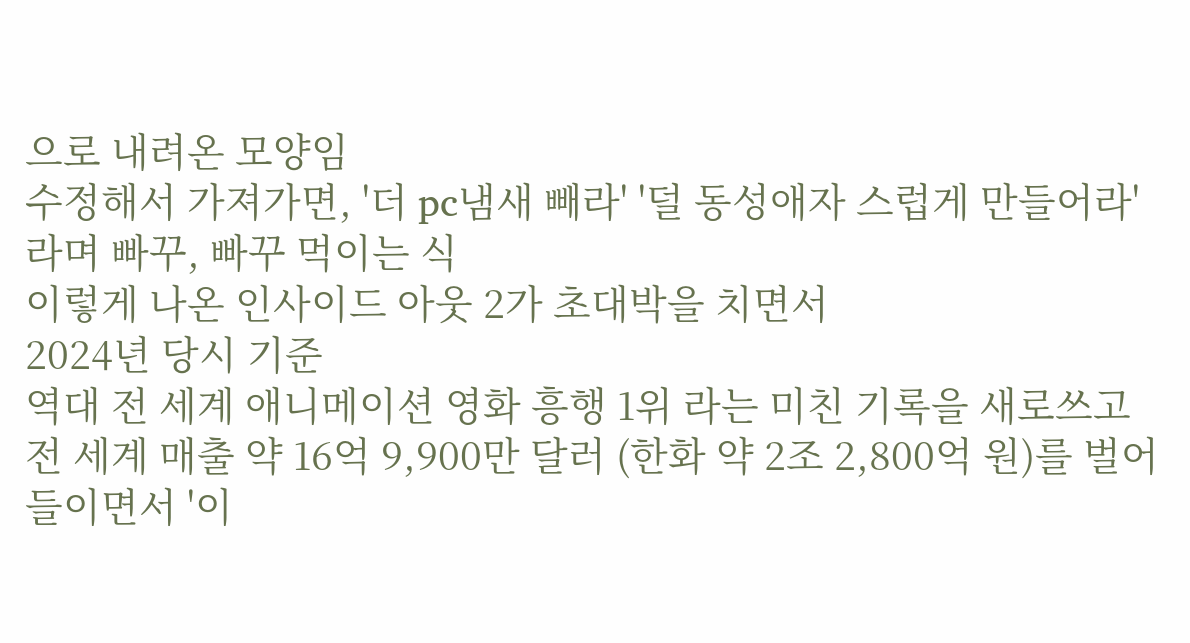으로 내려온 모양임
수정해서 가져가면, '더 pc냄새 빼라' '덜 동성애자 스럽게 만들어라' 라며 빠꾸, 빠꾸 먹이는 식
이렇게 나온 인사이드 아웃 2가 초대박을 치면서
2024년 당시 기준
역대 전 세계 애니메이션 영화 흥행 1위 라는 미친 기록을 새로쓰고
전 세계 매출 약 16억 9,900만 달러 (한화 약 2조 2,800억 원)를 벌어들이면서 '이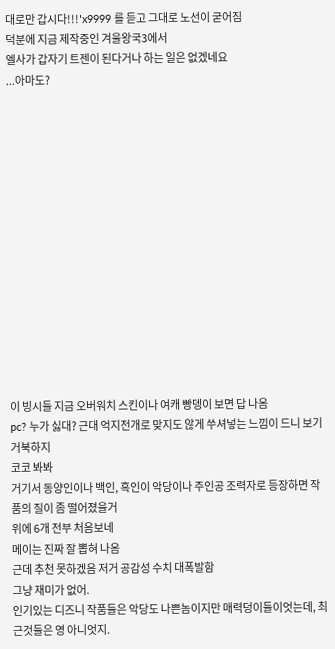대로만 갑시다!!!'x9999 를 듣고 그대로 노선이 굳어짐
덕분에 지금 제작중인 겨울왕국3에서
엘사가 갑자기 트젠이 된다거나 하는 일은 없겠네요
...아마도?















이 빙시들 지금 오버워치 스킨이나 여캐 빵뎅이 보면 답 나옴
pc? 누가 싫대? 근대 억지전개로 맞지도 않게 쑤셔넣는 느낌이 드니 보기 거북하지
코코 봐봐
거기서 동양인이나 백인, 흑인이 악당이나 주인공 조력자로 등장하면 작품의 질이 좀 떨어졌을거
위에 6개 전부 처음보네
메이는 진짜 잘 뽑혀 나옴
근데 추천 못하겠음 저거 공감성 수치 대폭발함
그냥 재미가 없어.
인기있는 디즈니 작품들은 악당도 나쁜놈이지만 매력덩이들이엇는데, 최근것들은 영 아니엇지.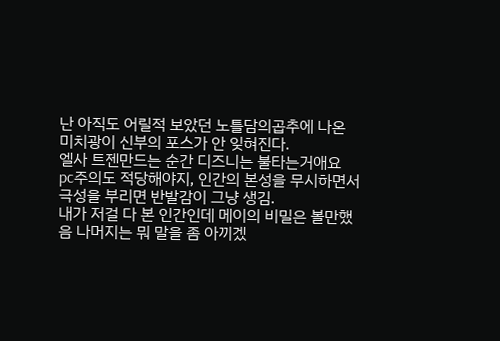난 아직도 어릴적 보았던 노틀담의곱추에 나온 미치광이 신부의 포스가 안 잊혀진다.
엘사 트젠만드는 순간 디즈니는 불타는거애요
pc주의도 적당해야지, 인간의 본성을 무시하면서 극성을 부리면 반발감이 그냥 생김.
내가 저걸 다 본 인간인데 메이의 비밀은 볼만했음 나머지는 뭐 말을 좀 아끼겠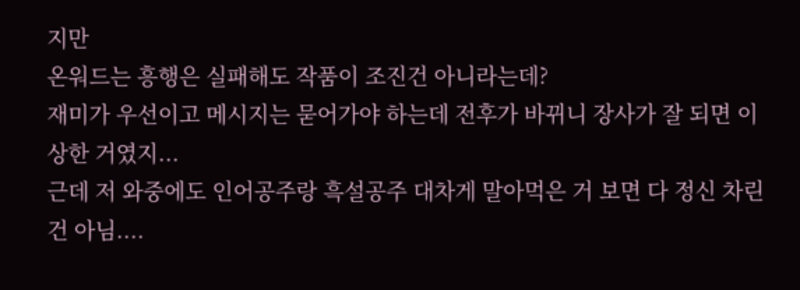지만
온워드는 흥행은 실패해도 작품이 조진건 아니라는데?
재미가 우선이고 메시지는 묻어가야 하는데 전후가 바뀌니 장사가 잘 되면 이상한 거였지...
근데 저 와중에도 인어공주랑 흑설공주 대차게 말아먹은 거 보면 다 정신 차린 건 아님....